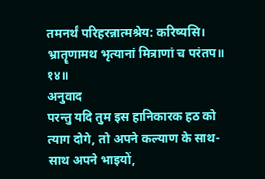तमनर्थं परिहरन्नात्मश्रेय: करिष्यसि।
भ्रातॄणामथ भृत्यानां मित्राणां च परंतप॥ १४॥
अनुवाद
परन्तु यदि तुम इस हानिकारक हठ को त्याग दोगे, तो अपने कल्याण के साथ-साथ अपने भाइयों,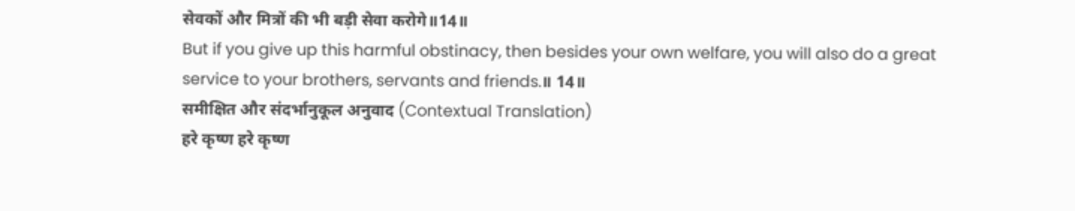सेवकों और मित्रों की भी बड़ी सेवा करोगे॥14॥
But if you give up this harmful obstinacy, then besides your own welfare, you will also do a great service to your brothers, servants and friends.॥ 14॥
समीक्षित और संदर्भानुकूल अनुवाद (Contextual Translation)
हरे कृष्ण हरे कृष्ण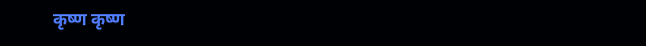कृष्ण कृष्ण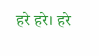हरे हरे। हरे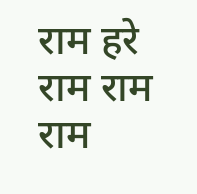राम हरे राम राम राम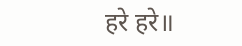हरे हरे॥